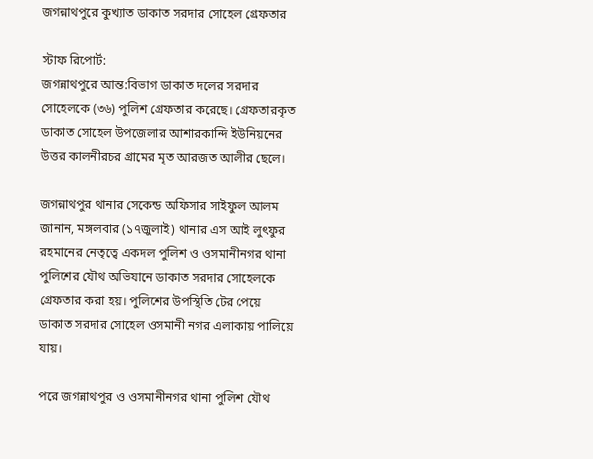জগন্নাথপুরে কুখ্যাত ডাকাত সরদার সোহেল গ্রেফতার

স্টাফ রিপোর্ট:
জগন্নাথপুরে আন্ত:বিভাগ ডাকাত দলের সরদার সোহেলকে (৩৬) পুলিশ গ্রেফতার করেছে। গ্রেফতারকৃত ডাকাত সোহেল উপজেলার আশারকান্দি ইউনিয়নের উত্তর কালনীরচর গ্রামের মৃত আরজত আলীর ছেলে।

জগন্নাথপুর থানার সেকেন্ড অফিসার সাইফুল আলম জানান, মঙ্গলবার (১৭জুলাই) থানার এস আই লুৎফুর রহমানের নেতৃত্বে একদল পুলিশ ও ওসমানীনগর থানা পুলিশের যৌথ অভিযানে ডাকাত সরদার সোহেলকে গ্রেফতার করা হয়। পুলিশের উপস্থিতি টের পেয়ে ডাকাত সরদার সোহেল ওসমানী নগর এলাকায় পালিয়ে যায়।

পরে জগন্নাথপুর ও ওসমানীনগর থানা পুলিশ যৌথ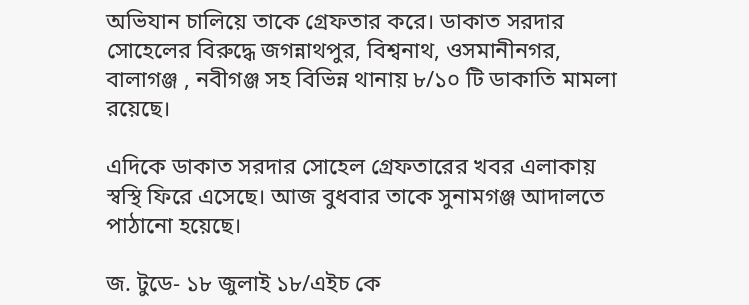অভিযান চালিয়ে তাকে গ্রেফতার করে। ডাকাত সরদার সোহেলের বিরুদ্ধে জগন্নাথপুর, বিশ্বনাথ, ওসমানীনগর, বালাগঞ্জ , নবীগঞ্জ সহ বিভিন্ন থানায় ৮/১০ টি ডাকাতি মামলা রয়েছে।

এদিকে ডাকাত সরদার সোহেল গ্রেফতারের খবর এলাকায় স্বস্থি ফিরে এসেছে। আজ বুধবার তাকে সুনামগঞ্জ আদালতে পাঠানো হয়েছে।

জ. টুডে- ১৮ জুলাই ১৮/এইচ কে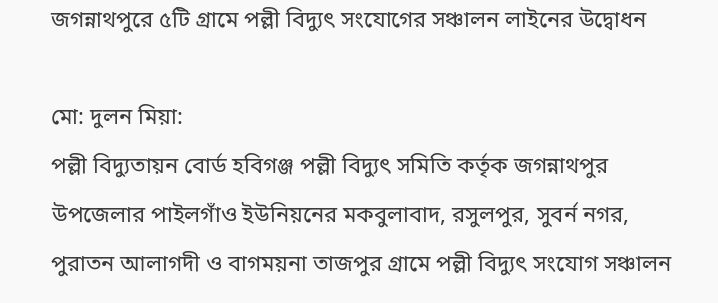জগন্নাথপুরে ৫টি গ্রামে পল্লী বিদ্যুৎ সংযোগের সঞ্চালন লাইনের উদ্বোধন

মো: দুলন মিয়া:
পল্লী বিদ্যুতায়ন বোর্ড হবিগঞ্জ পল্লী বিদ্যুৎ সমিতি কর্তৃক জগন্নাথপুর উপজেলার পাইলগাঁও ইউনিয়নের মকবুলাবাদ, রসুলপুর, সুবর্ন নগর, পুরাতন আলাগদী ও বাগময়না তাজপুর গ্রামে পল্লী বিদ্যুৎ সংযোগ সঞ্চালন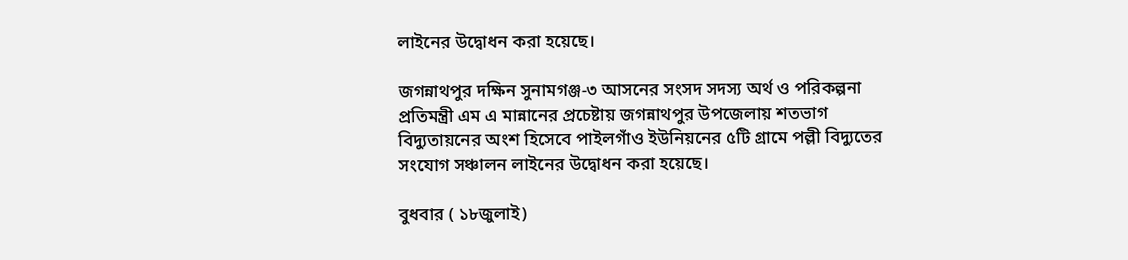লাইনের উদ্বোধন করা হয়েছে।

জগন্নাথপুর দক্ষিন সুনামগঞ্জ-৩ আসনের সংসদ সদস্য অর্থ ও পরিকল্পনা প্রতিমন্ত্রী এম এ মান্নানের প্রচেষ্টায় জগন্নাথপুর উপজেলায় শতভাগ বিদ্যুতায়নের অংশ হিসেবে পাইলগাঁও ইউনিয়নের ৫টি গ্রামে পল্লী বিদ্যুতের সংযোগ সঞ্চালন লাইনের উদ্বোধন করা হয়েছে।

বুধবার ( ১৮জুলাই)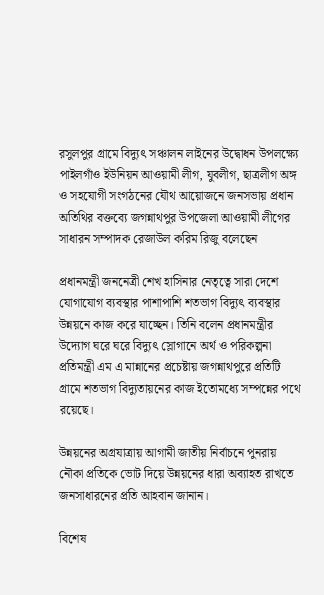রসুলপুর গ্রামে বিদ্যুৎ সঞ্চালন লাইনের উদ্বোধন উপলক্ষ্যে পাইলগাঁও ইউনিয়ন আওয়ামী লীগ, যুবলীগ, ছাত্রলীগ অঙ্গ ও সহযোগী সংগঠনের যৌথ আয়োজনে জনসভায় প্রধান অতিথির বক্তব্যে জগন্নাথপুর উপজেলা আওয়ামী লীগের সাধারন সম্পাদক রেজাউল করিম রিজু বলেছেন

প্রধানমন্ত্রী জননেত্রী শেখ হাসিনার নেতৃত্বে সারা দেশে যোগাযোগ ব্যবস্থার পাশাপাশি শতভাগ বিদ্যুৎ ব্যবস্থার উন্নয়নে কাজ করে যাচ্ছেন। তিনি বলেন প্রধানমন্ত্রীর উদ্যোগ ঘরে ঘরে বিদ্যুৎ স্লোগানে অর্থ ও পরিকল্পনা প্রতিমন্ত্রী এম এ মান্নানের প্রচেষ্টায় জগন্নাথপুরে প্রতিটি গ্রামে শতভাগ বিদ্যুতায়নের কাজ ইতোমধ্যে সম্পন্নের পথে রয়েছে।

উন্নয়নের অগ্রযাত্রায় আগামী জাতীয় নির্বাচনে পুনরায় নৌকা প্রতিকে ভোট দিয়ে উন্নয়নের ধারা অব্যাহত রাখতে জনসাধারনের প্রতি আহবান জানান।

বিশেষ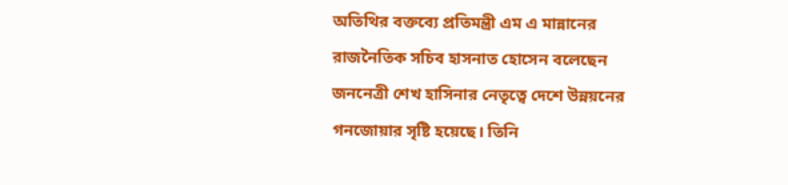অতিথির বক্তব্যে প্রতিমন্ত্রী এম এ মান্নানের রাজনৈতিক সচিব হাসনাত হোসেন বলেছেন জননেত্রী শেখ হাসিনার নেতৃত্বে দেশে উন্নয়নের গনজোয়ার সৃষ্টি হয়েছে। তিনি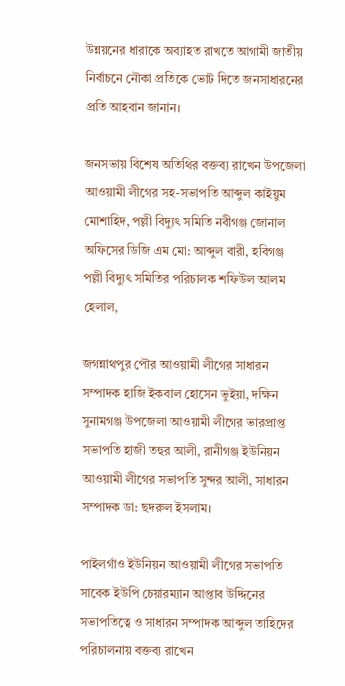উন্নয়নের ধারাকে অব্যাহত রাখতে আগামী জাতীয় নির্বাচনে নৌকা প্রতিকে ভোট দিতে জনসাধারনের প্রতি আহবান জানান।

জনসভায় বিশেষ অতিথির বক্তব্য রাখেন উপজেলা আওয়ামী লীগের সহ-সভাপতি আব্দুল কাইয়ুম মোশাহিদ, পল্লী বিদ্যুৎ সমিতি নবীগঞ্জ জোনাল অফিসের ডিজি এম মো: আব্দুল বারী, হবিগঞ্জ পল্লী বিদ্যুৎ সমিতির পরিচালক শফিউল আলম হেলাল,

জগন্নাথপুর পৌর আওয়ামী লীগের সাধারন সম্পাদক হাজি ইকবাল হোসেন ভুইয়া, দক্ষিন সুনামগঞ্জ উপজেলা আওয়ামী লীগের ভারপ্রাপ্ত সভাপতি হাজী তহুর আলী, রানীগঞ্জ ইউনিয়ন আওয়ামী লীগের সভাপতি সুন্দর আলী, সাধারন সম্পাদক ডা: ছদরুল ইসলাম।

পাইলগাঁও ইউনিয়ন আওয়ামী লীগের সভাপতি সাবেক ইউপি চেয়ারম্যান আপ্তাব উদ্দিনের সভাপতিত্বে ও সাধারন সম্পাদক আব্দুল তাহিদের পরিচালনায় বক্তব্য রাখেন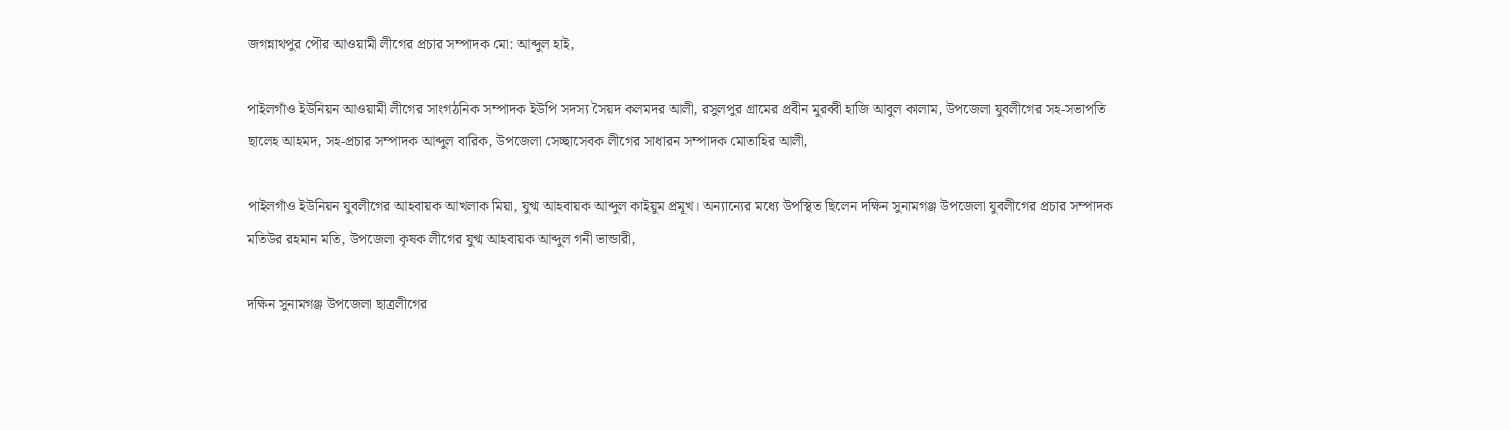জগন্নাথপুর পৌর আওয়ামী লীগের প্রচার সম্পাদক মো: আব্দুল হাই,

পাইলগাঁও ইউনিয়ন আওয়ামী লীগের সাংগঠনিক সম্পাদক ইউপি সদস্য সৈয়দ কলমদর আলী, রসুলপুর গ্রামের প্রবীন মুরব্বী হাজি আবুল কালাম, উপজেলা যুবলীগের সহ-সভাপতি ছালেহ আহমদ, সহ-প্রচার সম্পাদক আব্দুল বারিক, উপজেলা সেচ্ছাসেবক লীগের সাধারন সম্পাদক মোতাহির আলী,

পাইলগাঁও ইউনিয়ন যুবলীগের আহবায়ক আখলাক মিয়া, যুগ্ম আহবায়ক আব্দুল কাইয়ুম প্রমূখ। অন্যান্যের মধ্যে উপস্থিত ছিলেন দক্ষিন সুনামগঞ্জ উপজেলা যুবলীগের প্রচার সম্পাদক মতিউর রহমান মতি, উপজেলা কৃষক লীগের যুগ্ম আহবায়ক আব্দুল গনী ভান্ডারী,

দক্ষিন সুনামগঞ্জ উপজেলা ছাত্রলীগের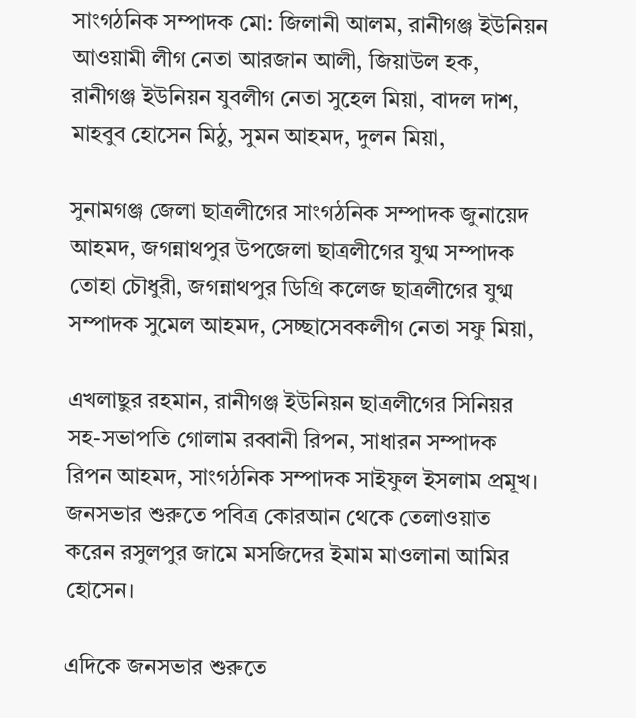সাংগঠনিক সম্পাদক মো: জিলানী আলম, রানীগঞ্জ ইউনিয়ন আওয়ামী লীগ নেতা আরজান আলী, জিয়াউল হক, রানীগঞ্জ ইউনিয়ন যুবলীগ নেতা সুহেল মিয়া, বাদল দাশ, মাহবুব হোসেন মিঠু, সুমন আহমদ, দুলন মিয়া,

সুনামগঞ্জ জেলা ছাত্রলীগের সাংগঠনিক সম্পাদক জুনায়েদ আহমদ, জগন্নাথপুর উপজেলা ছাত্রলীগের যুগ্ম সম্পাদক তোহা চৌধুরী, জগন্নাথপুর ডিগ্রি কলেজ ছাত্রলীগের যুগ্ম সম্পাদক সুমেল আহমদ, সেচ্ছাসেবকলীগ নেতা সফু মিয়া,

এখলাছুর রহমান, রানীগঞ্জ ইউনিয়ন ছাত্রলীগের সিনিয়র সহ-সভাপতি গোলাম রব্বানী রিপন, সাধারন সম্পাদক রিপন আহমদ, সাংগঠনিক সম্পাদক সাইফুল ইসলাম প্রমূখ। জনসভার শুরুতে পবিত্র কোরআন থেকে তেলাওয়াত করেন রসুলপুর জামে মসজিদের ইমাম মাওলানা আমির হোসেন।

এদিকে জনসভার শুরুতে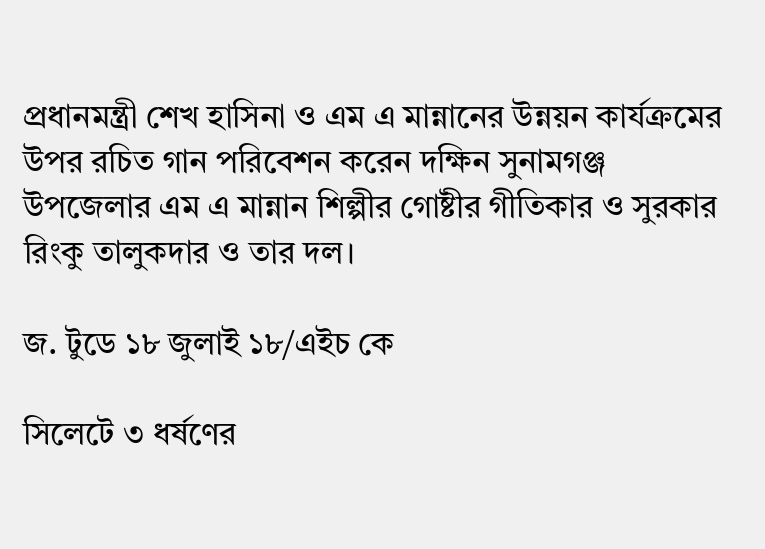প্রধানমন্ত্রী শেখ হাসিনা ও এম এ মান্নানের উন্নয়ন কার্যক্রমের উপর রচিত গান পরিবেশন করেন দক্ষিন সুনামগঞ্জ উপজেলার এম এ মান্নান শিল্পীর গোষ্টীর গীতিকার ও সুরকার রিংকু তালুকদার ও তার দল।

জ. টুডে ১৮ জুলাই ১৮/এইচ কে

সিলেটে ৩ ধর্ষণের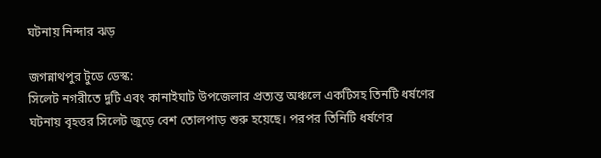ঘটনায় নিন্দার ঝড়

জগন্নাথপুর টুডে ডেস্ক:
সিলেট নগরীতে দুটি এবং কানাইঘাট উপজেলার প্রত্যন্ত অঞ্চলে একটিসহ তিনটি ধর্ষণের ঘটনায় বৃহত্তর সিলেট জুড়ে বেশ তোলপাড় শুরু হয়েছে। পরপর তিনিটি ধর্ষণের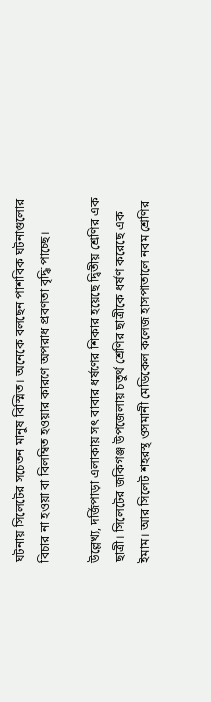ঘটনায় সিলেটের সচেতন মানুষ বিস্মিত। অনেকে বলছেন পাশবিক ঘটনাগুলোর বিচার না হওয়া বা বিলম্বিত হওয়ার কারণে অপরাধ প্রবণতা বৃদ্ধি পাচ্ছে।

উল্লেখ্য, দর্জিপাড়া এলাকায় সৎ বাবার ধর্ষণের শিকার হয়েছে দ্বিতীয় শ্রেণির এক ছাত্রী। সিলেটের জকিগঞ্জ উপজেলায় চতুর্থ শ্রেণির ছাত্রীকে ধর্ষণ করেছে এক ইমাম। আর সিলেট শহরস্থ ওসমানী মেডিকেল কলেজ হাসপাতালে নবম শ্রেণির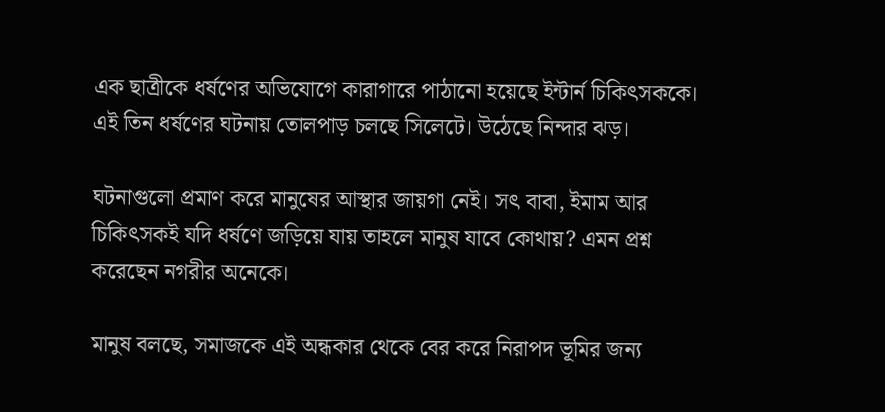এক ছাত্রীকে ধর্ষণের অভিযোগে কারাগারে পাঠানো হয়েছে ইন্টার্ন চিকিৎসককে। এই তিন ধর্ষণের ঘটনায় তোলপাড় চলছে সিলেটে। উঠেছে নিন্দার ঝড়।

ঘটনাগুলো প্রমাণ করে মানুষের আস্থার জায়গা নেই। সৎ বাবা, ইমাম আর চিকিৎসকই যদি ধর্ষণে জড়িয়ে যায় তাহলে মানুষ যাবে কোথায়? এমন প্রশ্ন করেছেন নগরীর অনেকে।

মানুষ বলছে, সমাজকে এই অন্ধকার থেকে বের করে নিরাপদ ভূমির জন্য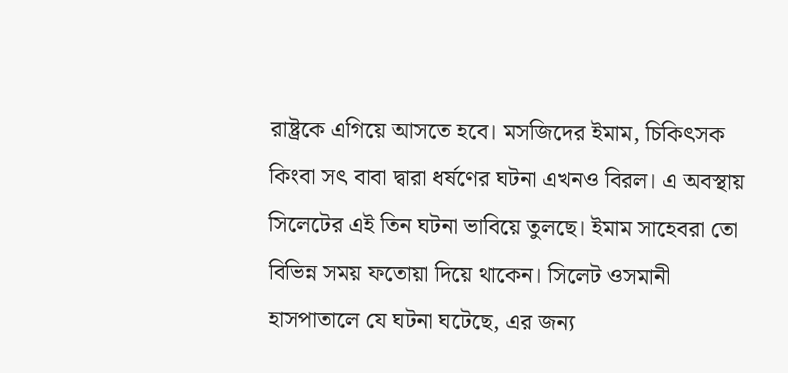রাষ্ট্রকে এগিয়ে আসতে হবে। মসজিদের ইমাম, চিকিৎসক কিংবা সৎ বাবা দ্বারা ধর্ষণের ঘটনা এখনও বিরল। এ অবস্থায় সিলেটের এই তিন ঘটনা ভাবিয়ে তুলছে। ইমাম সাহেবরা তো বিভিন্ন সময় ফতোয়া দিয়ে থাকেন। সিলেট ওসমানী হাসপাতালে যে ঘটনা ঘটেছে, এর জন্য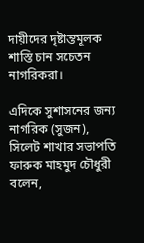দায়ীদের দৃষ্টান্তমূলক শাস্তি চান সচেতন নাগরিকরা।

এদিকে সুশাসনের জন্য নাগরিক (সুজন), সিলেট শাখার সভাপতি ফারুক মাহমুদ চৌধুরী বলেন,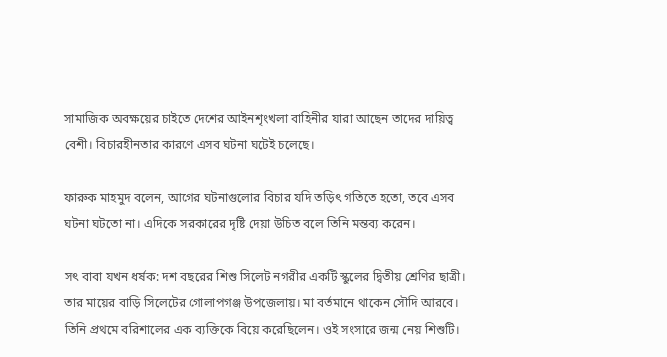সামাজিক অবক্ষয়ের চাইতে দেশের আইনশৃংখলা বাহিনীর যারা আছেন তাদের দায়িত্ব বেশী। বিচারহীনতার কারণে এসব ঘটনা ঘটেই চলেছে।

ফারুক মাহমুদ বলেন, আগের ঘটনাগুলোর বিচার যদি তড়িৎ গতিতে হতো, তবে এসব ঘটনা ঘটতো না। এদিকে সরকারের দৃষ্টি দেয়া উচিত বলে তিনি মন্তব্য করেন।

সৎ বাবা যখন ধর্ষক: দশ বছরের শিশু সিলেট নগরীর একটি স্কুলের দ্বিতীয় শ্রেণির ছাত্রী। তার মায়ের বাড়ি সিলেটের গোলাপগঞ্জ উপজেলায়। মা বর্তমানে থাকেন সৌদি আরবে। তিনি প্রথমে বরিশালের এক ব্যক্তিকে বিয়ে করেছিলেন। ওই সংসারে জন্ম নেয় শিশুটি।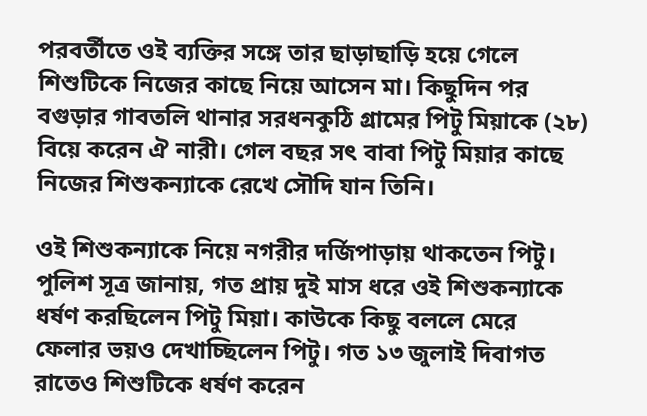পরবর্তীতে ওই ব্যক্তির সঙ্গে তার ছাড়াছাড়ি হয়ে গেলে শিশুটিকে নিজের কাছে নিয়ে আসেন মা। কিছুদিন পর বগুড়ার গাবতলি থানার সরধনকুঠি গ্রামের পিটু মিয়াকে (২৮) বিয়ে করেন ঐ নারী। গেল বছর সৎ বাবা পিটু মিয়ার কাছে নিজের শিশুকন্যাকে রেখে সৌদি যান তিনি।

ওই শিশুকন্যাকে নিয়ে নগরীর দর্জিপাড়ায় থাকতেন পিটু। পুলিশ সূত্র জানায়, গত প্রায় দুই মাস ধরে ওই শিশুকন্যাকে ধর্ষণ করছিলেন পিটু মিয়া। কাউকে কিছু বললে মেরে ফেলার ভয়ও দেখাচ্ছিলেন পিটু। গত ১৩ জুলাই দিবাগত রাতেও শিশুটিকে ধর্ষণ করেন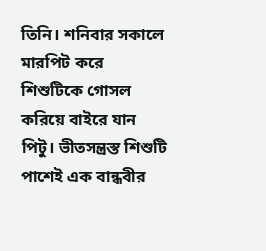তিনি। শনিবার সকালে মারপিট করে শিশুটিকে গোসল করিয়ে বাইরে যান পিটু। ভীতসন্ত্রস্ত শিশুটি পাশেই এক বান্ধবীর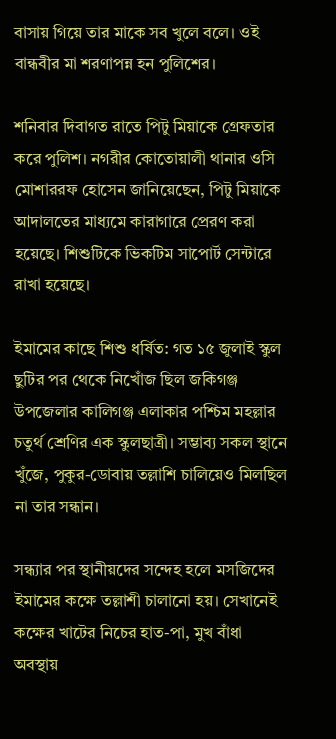বাসায় গিয়ে তার মাকে সব খুলে বলে। ওই বান্ধবীর মা শরণাপন্ন হন পুলিশের।

শনিবার দিবাগত রাতে পিটু মিয়াকে গ্রেফতার করে পুলিশ। নগরীর কোতোয়ালী থানার ওসি মোশাররফ হোসেন জানিয়েছেন, পিটু মিয়াকে আদালতের মাধ্যমে কারাগারে প্রেরণ করা হয়েছে। শিশুটিকে ভিকটিম সাপোর্ট সেন্টারে রাখা হয়েছে।

ইমামের কাছে শিশু ধর্ষিত: গত ১৫ জুলাই স্কুল ছুটির পর থেকে নিখোঁজ ছিল জকিগঞ্জ উপজেলার কালিগঞ্জ এলাকার পশ্চিম মহল্লার চতুর্থ শ্রেণির এক স্কুলছাত্রী। সম্ভাব্য সকল স্থানে খুঁজে, পুকুর-ডোবায় তল্লাশি চালিয়েও মিলছিল না তার সন্ধান।

সন্ধ্যার পর স্থানীয়দের সন্দেহ হলে মসজিদের ইমামের কক্ষে তল্লাশী চালানো হয়। সেখানেই কক্ষের খাটের নিচের হাত-পা, মুখ বাঁধা অবস্থায়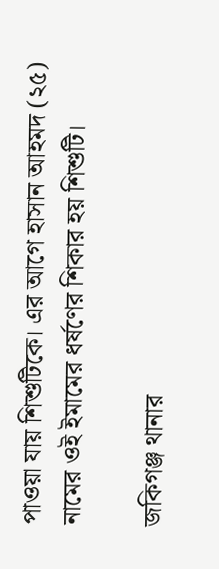পাওয়া যায় শিশুটিকে। এর আগে হাসান আহমদ (২৫) নামের ওই ইমামের ধর্ষণের শিকার হয় শিশুটি।

জকিগঞ্জ থানার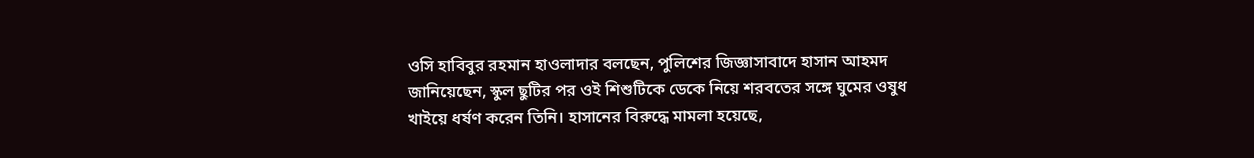ওসি হাবিবুর রহমান হাওলাদার বলছেন, পুলিশের জিজ্ঞাসাবাদে হাসান আহমদ জানিয়েছেন, স্কুল ছুটির পর ওই শিশুটিকে ডেকে নিয়ে শরবতের সঙ্গে ঘুমের ওষুধ খাইয়ে ধর্ষণ করেন তিনি। হাসানের বিরুদ্ধে মামলা হয়েছে,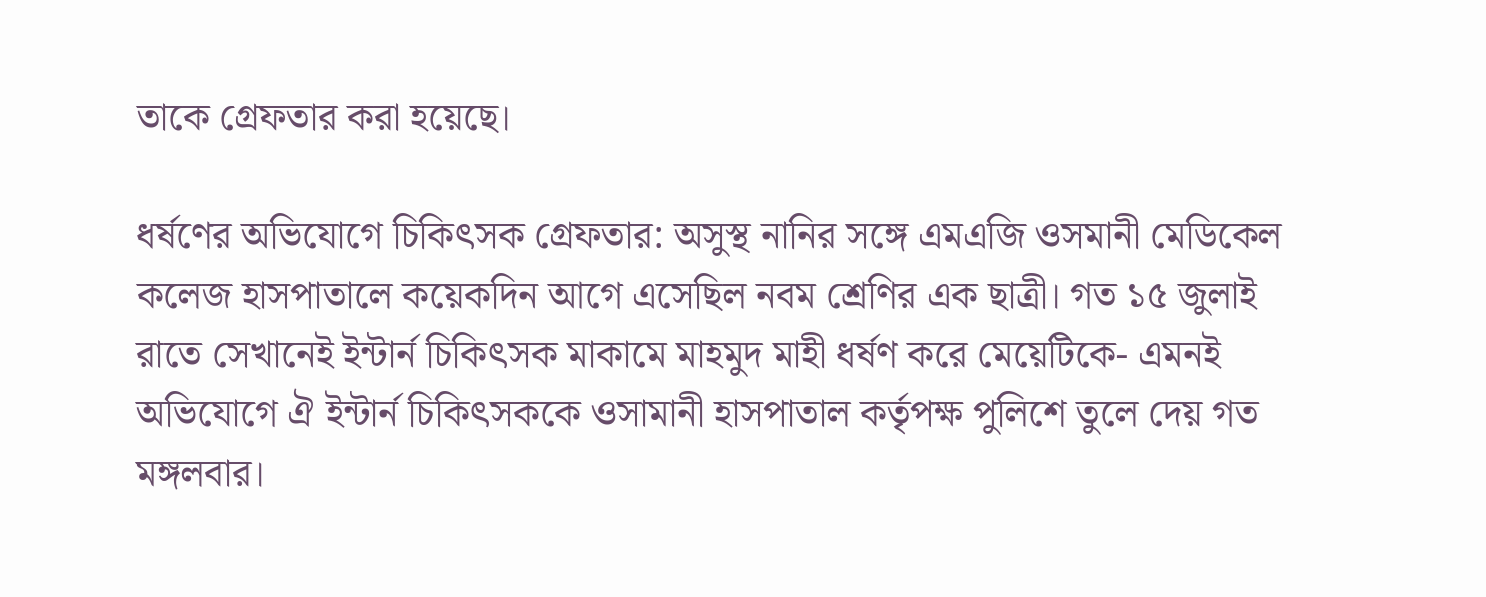তাকে গ্রেফতার করা হয়েছে।

ধর্ষণের অভিযোগে চিকিৎসক গ্রেফতার: অসুস্থ নানির সঙ্গে এমএজি ওসমানী মেডিকেল কলেজ হাসপাতালে কয়েকদিন আগে এসেছিল নবম শ্রেণির এক ছাত্রী। গত ১৫ জুলাই রাতে সেখানেই ইন্টার্ন চিকিৎসক মাকামে মাহমুদ মাহী ধর্ষণ করে মেয়েটিকে- এমনই অভিযোগে ঐ ইন্টার্ন চিকিৎসককে ওসামানী হাসপাতাল কর্তৃপক্ষ পুলিশে তুলে দেয় গত মঙ্গলবার।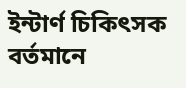ইন্টার্ণ চিকিৎসক বর্তমানে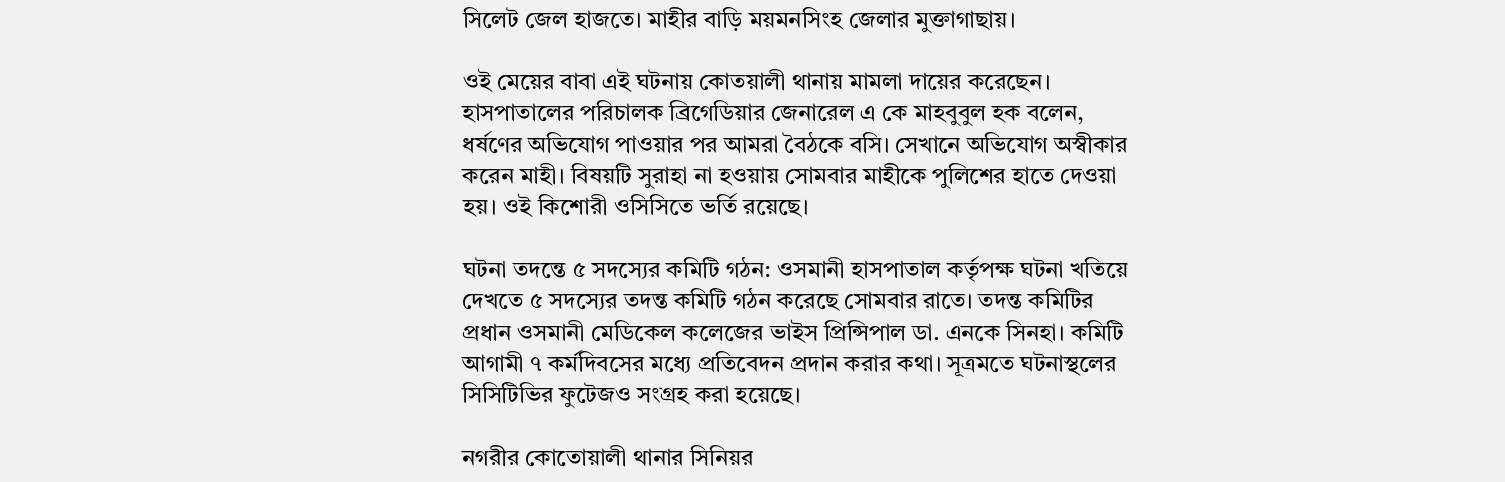সিলেট জেল হাজতে। মাহীর বাড়ি ময়মনসিংহ জেলার মুক্তাগাছায়।

ওই মেয়ের বাবা এই ঘটনায় কোতয়ালী থানায় মামলা দায়ের করেছেন। হাসপাতালের পরিচালক ব্রিগেডিয়ার জেনারেল এ কে মাহবুবুল হক বলেন, ধর্ষণের অভিযোগ পাওয়ার পর আমরা বৈঠকে বসি। সেখানে অভিযোগ অস্বীকার করেন মাহী। বিষয়টি সুরাহা না হওয়ায় সোমবার মাহীকে পুলিশের হাতে দেওয়া হয়। ওই কিশোরী ওসিসিতে ভর্তি রয়েছে।

ঘটনা তদন্তে ৫ সদস্যের কমিটি গঠন: ওসমানী হাসপাতাল কর্তৃপক্ষ ঘটনা খতিয়ে দেখতে ৫ সদস্যের তদন্ত কমিটি গঠন করেছে সোমবার রাতে। তদন্ত কমিটির প্রধান ওসমানী মেডিকেল কলেজের ভাইস প্রিন্সিপাল ডা. এনকে সিনহা। কমিটি আগামী ৭ কর্মদিবসের মধ্যে প্রতিবেদন প্রদান করার কথা। সূত্রমতে ঘটনাস্থলের সিসিটিভির ফুটেজও সংগ্রহ করা হয়েছে।

নগরীর কোতোয়ালী থানার সিনিয়র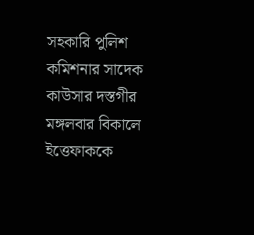সহকারি পুলিশ কমিশনার সাদেক কাউসার দস্তগীর মঙ্গলবার বিকালে ইত্তেফাককে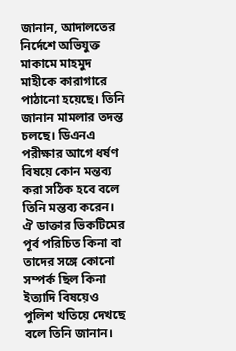জানান, আদালতের নির্দেশে অভিযুক্ত মাকামে মাহমুদ মাহীকে কারাগারে পাঠানো হয়েছে। তিনি জানান মামলার তদন্ত চলছে। ডিএনএ পরীক্ষার আগে ধর্ষণ বিষয়ে কোন মন্তব্য করা সঠিক হবে বলে তিনি মন্তব্য করেন। ঐ ডাক্তার ভিকটিমের পূর্ব পরিচিত কিনা বা তাদের সঙ্গে কোনো সম্পর্ক ছিল কিনা ইত্যাদি বিষয়েও পুলিশ খতিয়ে দেখছে বলে তিনি জানান।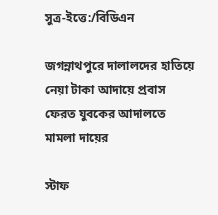সুত্র-ইত্তে:/বিডিএন

জগন্নাথপুরে দালালদের হাতিয়ে নেয়া টাকা আদায়ে প্রবাস ফেরত যুবকের আদালতে মামলা দায়ের

স্টাফ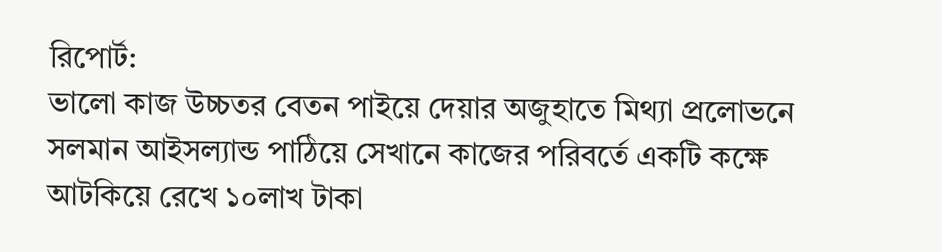রিপোর্ট:
ভালো কাজ উচ্চতর বেতন পাইয়ে দেয়ার অজুহাতে মিথ্যা প্রলোভনে সলমান আইসল্যান্ড পাঠিয়ে সেখানে কাজের পরিবর্তে একটি কক্ষে আটকিয়ে রেখে ১০লাখ টাকা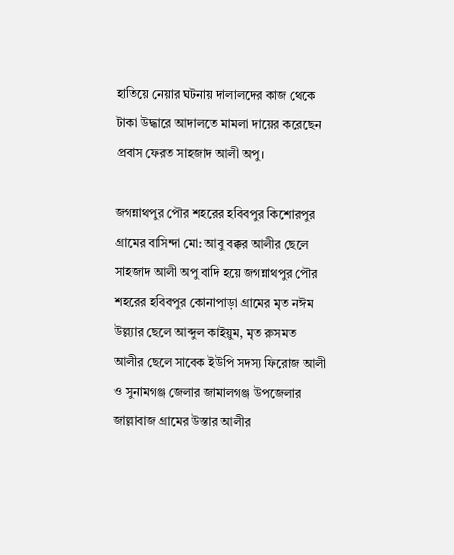হাতিয়ে নেয়ার ঘটনায় দালালদের কাজ থেকে টাকা উদ্ধারে আদালতে মামলা দায়ের করেছেন প্রবাস ফেরত সাহজাদ আলী অপু।

জগন্নাথপুর পৌর শহরের হবিবপুর কিশোরপুর গ্রামের বাসিন্দা মো: আবু বক্কর আলীর ছেলে সাহজাদ আলী অপু বাদি হয়ে জগন্নাথপুর পৌর শহরের হবিবপুর কোনাপাড়া গ্রামের মৃত নঈম উল্ল্যার ছেলে আব্দুল কাইয়ুম, মৃত রুসমত আলীর ছেলে সাবেক ইউপি সদস্য ফিরোজ আলী ও সুনামগঞ্জ জেলার জামালগঞ্জ উপজেলার জাল্লাবাজ গ্রামের উস্তার আলীর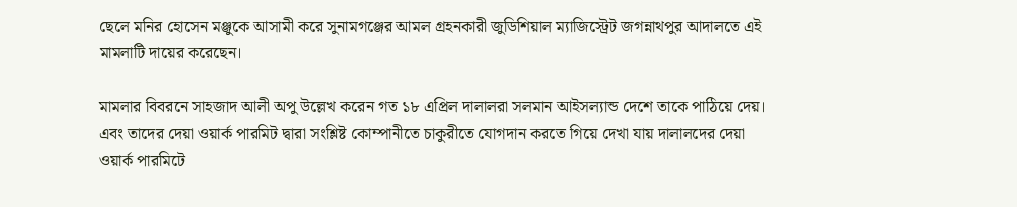ছেলে মনির হোসেন মঞ্জুকে আসামী করে সুনামগঞ্জের আমল গ্রহনকারী জুডিশিয়াল ম্যাজিস্ট্রেট জগন্নাথপুর আদালতে এই মামলাটি দায়ের করেছেন।

মামলার বিবরনে সাহজাদ আলী অপু উল্লেখ করেন গত ১৮ এপ্রিল দালালরা সলমান আইসল্যান্ড দেশে তাকে পাঠিয়ে দেয়। এবং তাদের দেয়া ওয়ার্ক পারমিট দ্বারা সংশ্লিষ্ট কোম্পানীতে চাকুরীতে যোগদান করতে গিয়ে দেখা যায় দালালদের দেয়া ওয়ার্ক পারমিটে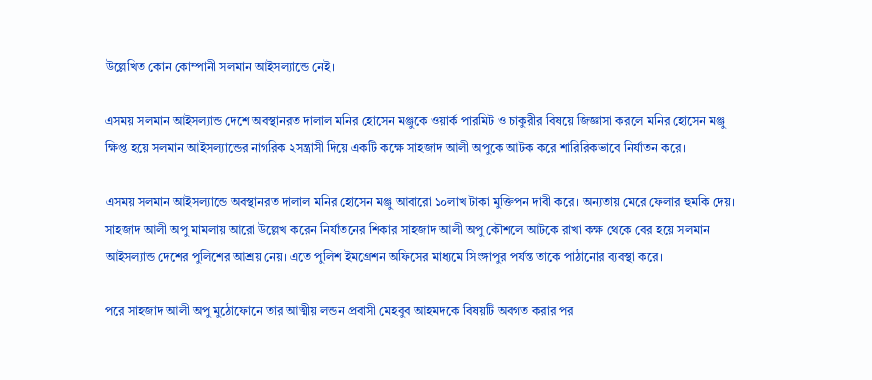উল্লেখিত কোন কোম্পানী সলমান আইসল্যান্ডে নেই।

এসময় সলমান আইসল্যান্ড দেশে অবস্থানরত দালাল মনির হোসেন মঞ্জুকে ওয়ার্ক পারমিট ও চাকুরীর বিষয়ে জিজ্ঞাসা করলে মনির হোসেন মঞ্জু ক্ষিপ্ত হয়ে সলমান আইসল্যান্ডের নাগরিক ২সন্ত্রাসী দিয়ে একটি কক্ষে সাহজাদ আলী অপুকে আটক করে শারিরিকভাবে নির্যাতন করে।

এসময় সলমান আইসল্যান্ডে অবস্থানরত দালাল মনির হোসেন মঞ্জু আবারো ১০লাখ টাকা মুক্তিপন দাবী করে। অন্যতায় মেরে ফেলার হুমকি দেয়। সাহজাদ আলী অপু মামলায় আরো উল্লেখ করেন নির্যাতনের শিকার সাহজাদ আলী অপু কৌশলে আটকে রাখা কক্ষ থেকে বের হয়ে সলমান আইসল্যান্ড দেশের পুলিশের আশ্রয় নেয়। এতে পুলিশ ইমগ্রেশন অফিসের মাধ্যমে সিংঙ্গাপুর পর্যন্ত তাকে পাঠানোর ব্যবস্থা করে।

পরে সাহজাদ আলী অপু মুঠোফোনে তার আত্মীয় লন্ডন প্রবাসী মেহবুব আহমদকে বিষয়টি অবগত করার পর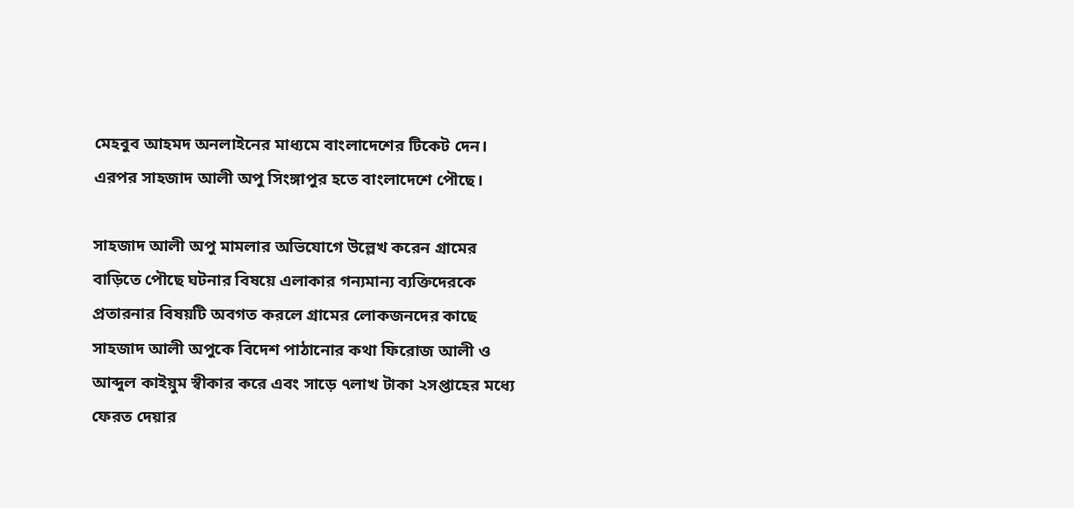মেহবুব আহমদ অনলাইনের মাধ্যমে বাংলাদেশের টিকেট দেন। এরপর সাহজাদ আলী অপু সিংঙ্গাপুর হতে বাংলাদেশে পৌছে।

সাহজাদ আলী অপু মামলার অভিযোগে উল্লেখ করেন গ্রামের বাড়িতে পৌছে ঘটনার বিষয়ে এলাকার গন্যমান্য ব্যক্তিদেরকে প্রতারনার বিষয়টি অবগত করলে গ্রামের লোকজনদের কাছে সাহজাদ আলী অপুকে বিদেশ পাঠানোর কথা ফিরোজ আলী ও আব্দুল কাইয়ুম স্বীকার করে এবং সাড়ে ৭লাখ টাকা ২সপ্তাহের মধ্যে ফেরত দেয়ার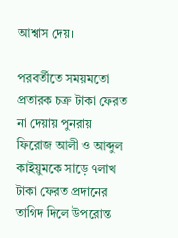আশ্বাস দেয়।

পরবর্তীতে সময়মতো প্রতারক চক্র টাকা ফেরত না দেয়ায় পুনরায় ফিরোজ আলী ও আব্দুল কাইয়ুমকে সাড়ে ৭লাখ টাকা ফেরত প্রদানের তাগিদ দিলে উপরোন্ত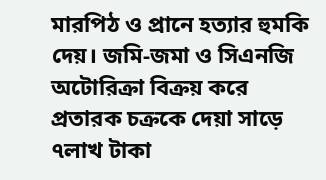মারপিঠ ও প্রানে হত্যার হুমকি দেয়। জমি-জমা ও সিএনজি অটোরিক্রা বিক্রয় করে প্রতারক চক্রকে দেয়া সাড়ে ৭লাখ টাকা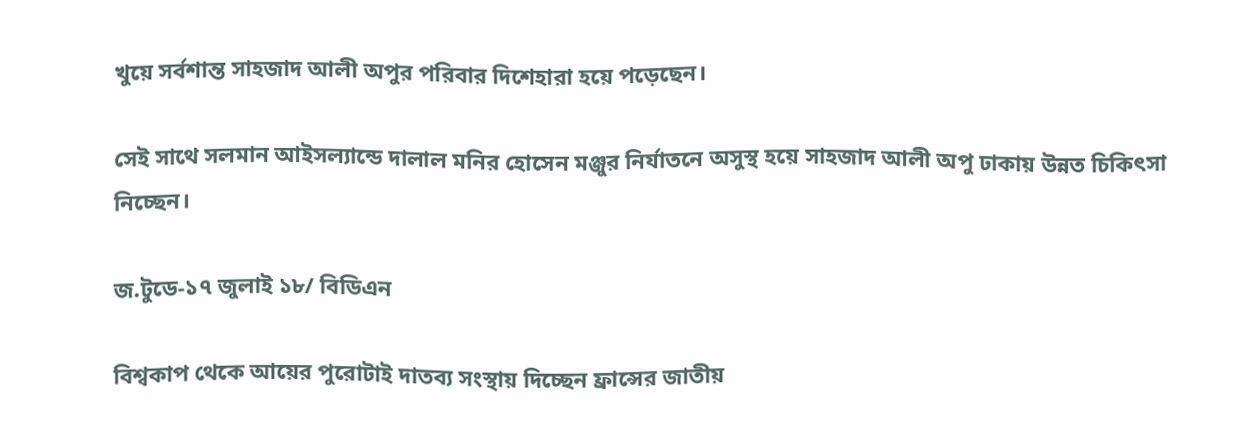খুয়ে সর্বশান্ত সাহজাদ আলী অপুর পরিবার দিশেহারা হয়ে পড়েছেন।

সেই সাথে সলমান আইসল্যান্ডে দালাল মনির হোসেন মঞ্জুর নির্যাতনে অসুস্থ হয়ে সাহজাদ আলী অপু ঢাকায় উন্নত চিকিৎসা নিচ্ছেন।

জ.টুডে-১৭ জুলাই ১৮/ বিডিএন

বিশ্বকাপ থেকে আয়ের পুরোটাই দাতব্য সংস্থায় দিচ্ছেন ফ্রান্সের জাতীয়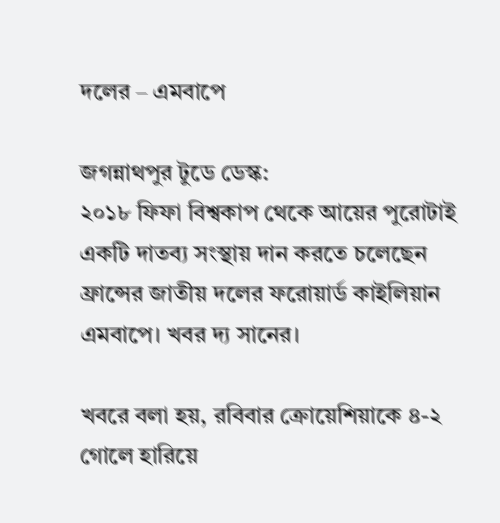দলের – এমবাপে

জগন্নাথপুর টুডে ডেস্ক:
২০১৮ ফিফা বিশ্বকাপ থেকে আয়ের পুরোটাই একটি দাতব্য সংস্থায় দান করতে চলেছেন ফ্রান্সের জাতীয় দলের ফরোয়ার্ড কাইলিয়ান এমবাপে। খবর দ্য সানের।

খবরে বলা হয়, রবিবার ক্রোয়েশিয়াকে ৪-২ গোলে হারিয়ে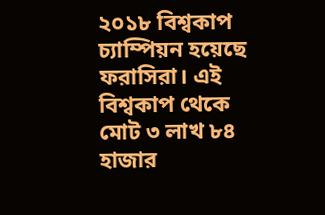২০১৮ বিশ্বকাপ চ্যাম্পিয়ন হয়েছে ফরাসিরা। এই বিশ্বকাপ থেকে মোট ৩ লাখ ৮৪ হাজার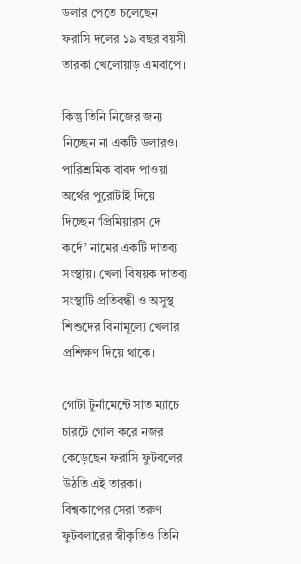ডলার পেতে চলেছেন ফরাসি দলের ১৯ বছর বয়সী তারকা খেলোয়াড় এমবাপে।

কিন্তু তিনি নিজের জন্য নিচ্ছেন না একটি ডলারও। পারিশ্রমিক বাবদ পাওয়া অর্থের পুরোটাই দিয়ে দিচ্ছেন ‘প্রিমিয়ারস দে কর্দে’ নামের একটি দাতব্য সংস্থায়। খেলা বিষয়ক দাতব্য সংস্থাটি প্রতিবন্ধী ও অসুস্থ শিশুদের বিনামূল্যে খেলার প্রশিক্ষণ দিয়ে থাকে।

গোটা টুর্নামেন্টে সাত ম্যাচে চারটে গোল করে নজর কেড়েছেন ফরাসি ফুটবলের উঠতি এই তারকা। বিশ্বকাপের সেরা তরুণ ফুটবলারের স্বীকৃতিও তিনি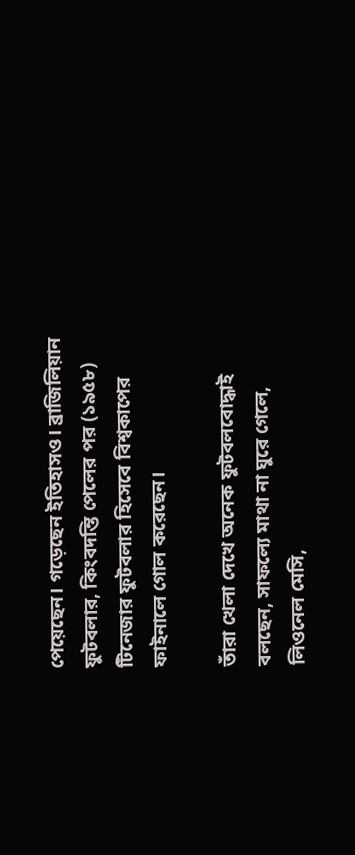পেয়েছেন। গড়েছেন ইতিহাসও। ব্রাজিলিয়ান ফুটবলার, কিংবদন্তি পেলের পর (১৯৫৮) টিনেজার ফুটবলার হিসেবে বিশ্বকাপের ফাইনালে গোল করেছেন।

তাঁরা খেলা দেখে অনেক ফুটবলবোদ্ধাই বলছেন, সাফল্যে মাথা না ঘুরে গেলে, লিওনেল মেসি,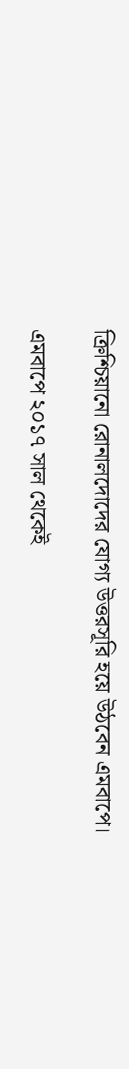ক্রিশ্চিয়ানো রোনালদোদের যোগ্য উত্তরসূরি হয়ে উঠবেন এমবাপে।

এমবাপে ২০১৭ সাল থেকেই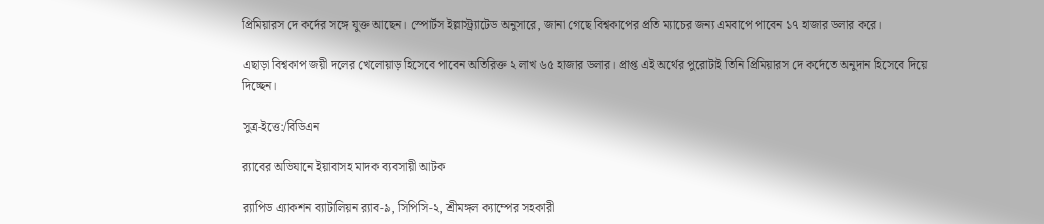প্রিমিয়ারস দে কর্দের সঙ্গে যুক্ত আছেন। স্পোর্টস ইল্লাস্ট্র্যাটেড অনুসারে, জানা গেছে বিশ্বকাপের প্রতি ম্যাচের জন্য এমবাপে পাবেন ১৭ হাজার ডলার করে।

এছাড়া বিশ্বকাপ জয়ী দলের খেলোয়াড় হিসেবে পাবেন অতিরিক্ত ২ লাখ ৬৫ হাজার ডলার। প্রাপ্ত এই অর্থের পুরোটাই তিনি প্রিমিয়ারস দে কর্দেতে অনুদান হিসেবে দিয়ে দিচ্ছেন।

সুত্র-ইত্তে:/বিডিএন

র‌্যাবের অভিযানে ইয়াবাসহ মাদক ব্যবসায়ী আটক

র‌্যাপিড এ্যাকশন ব্যাটালিয়ন র‌্যাব-৯, সিপিসি-২, শ্রীমঙ্গল ক্যাম্পের সহকারী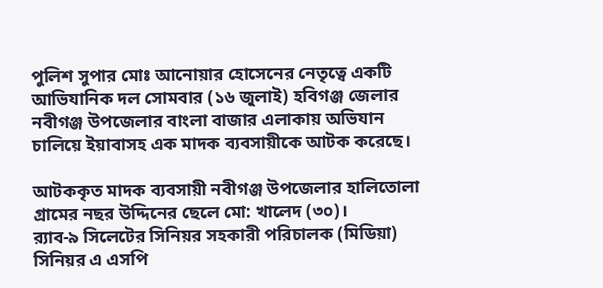পুলিশ সুপার মোঃ আনোয়ার হোসেনের নেতৃত্বে একটি আভিযানিক দল সোমবার (১৬ জুলাই) হবিগঞ্জ জেলার নবীগঞ্জ উপজেলার বাংলা বাজার এলাকায় অভিযান চালিয়ে ইয়াবাসহ এক মাদক ব্যবসায়ীকে আটক করেছে।

আটককৃত মাদক ব্যবসায়ী নবীগঞ্জ উপজেলার হালিতোলা গ্রামের নছর উদ্দিনের ছেলে মো: খালেদ (৩০)।
র‌্যাব-৯ সিলেটের সিনিয়র সহকারী পরিচালক (মিডিয়া) সিনিয়র এ এসপি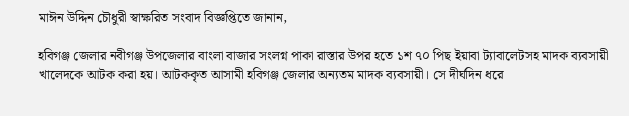মাঈন উদ্দিন চৌধুরী স্বাক্ষরিত সংবাদ বিজ্ঞপ্তিতে জানান,

হবিগঞ্জ জেলার নবীগঞ্জ উপজেলার বাংলা বাজার সংলগ্ন পাকা রাস্তার উপর হতে ১শ ৭০ পিছ ইয়াবা ট্যাবালেটসহ মাদক ব্যবসায়ী খালেদকে আটক করা হয়। আটককৃত আসামী হবিগঞ্জ জেলার অন্যতম মাদক ব্যবসায়ী। সে দীর্ঘদিন ধরে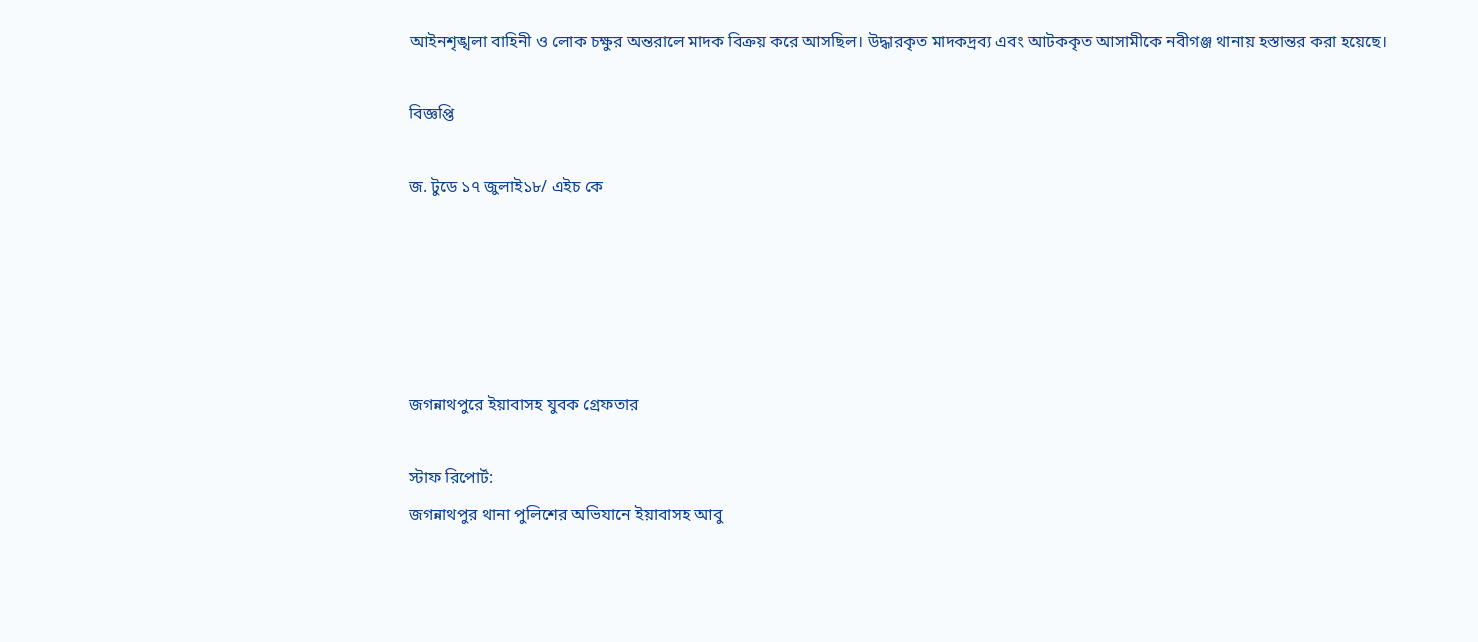আইনশৃঙ্খলা বাহিনী ও লোক চক্ষুর অন্তরালে মাদক বিক্রয় করে আসছিল। উদ্ধারকৃত মাদকদ্রব্য এবং আটককৃত আসামীকে নবীগঞ্জ থানায় হস্তান্তর করা হয়েছে।

বিজ্ঞপ্তি

জ. টুডে ১৭ জুলাই১৮/ এইচ কে





জগন্নাথপুরে ইয়াবাসহ যুবক গ্রেফতার

স্টাফ রিপোর্ট:
জগন্নাথপুর থানা পুলিশের অভিযানে ইয়াবাসহ আবু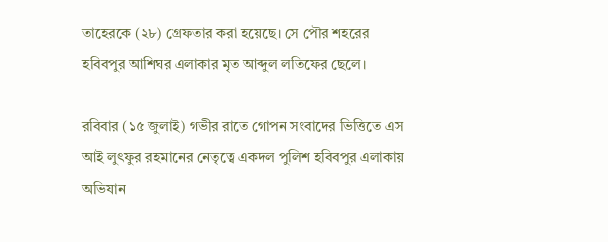তাহেরকে (২৮) গ্রেফতার করা হয়েছে। সে পৌর শহরের হবিবপুর আশিঘর এলাকার মৃত আব্দুল লতিফের ছেলে।

রবিবার (১৫ জুলাই) গভীর রাতে গোপন সংবাদের ভিত্তিতে এস আই লুৎফুর রহমানের নেতৃত্বে একদল পুলিশ হবিবপুর এলাকায় অভিযান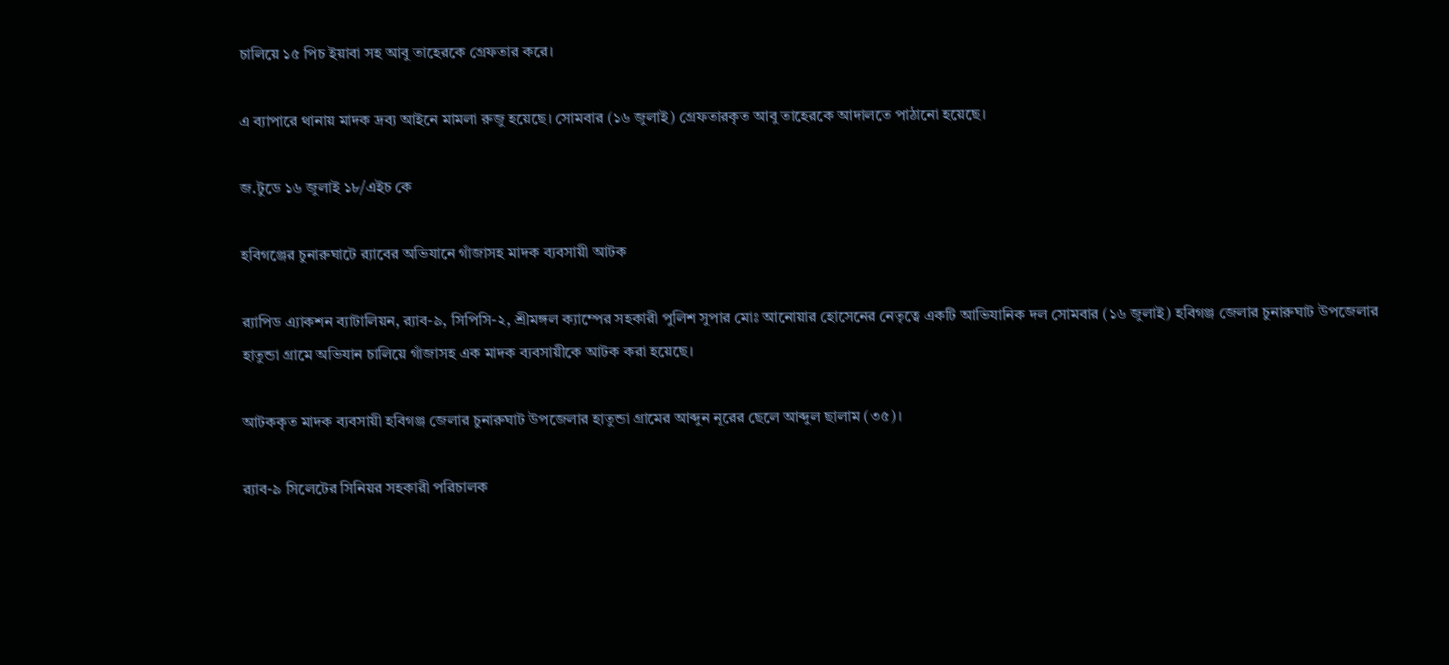চালিয়ে ১৫ পিচ ইয়াবা সহ আবু তাহেরকে গ্রেফতার করে।

এ ব্যাপারে থানায় মাদক দ্রব্য আইনে মামলা রুজু হয়েছে। সোমবার (১৬ জুলাই) গ্রেফতারকৃত আবু তাহেরকে আদালতে পাঠানো হয়েছে।

জ.টুডে ১৬ জুলাই ১৮/এইচ কে

হবিগঞ্জের চুনারুঘাটে র‌্যাবের অভিযানে গাঁজাসহ মাদক ব্যবসায়ী আটক

র‌্যাপিড এ্যাকশন ব্যাটালিয়ন, র‌্যাব-৯, সিপিসি-২, শ্রীমঙ্গল ক্যাম্পের সহকারী পুলিশ সুপার মোঃ আনোয়ার হোসেনের নেতৃত্বে একটি আভিযানিক দল সোমবার (১৬ জুলাই) হবিগঞ্জ জেলার চুনারুঘাট উপজেলার হাতুন্ডা গ্রামে অভিযান চালিয়ে গাঁজাসহ এক মাদক ব্যবসায়ীকে আটক করা হয়েছে।

আটককৃত মাদক ব্যবসায়ী হবিগঞ্জ জেলার চুনারুঘাট উপজেলার হাতুন্ডা গ্রামের আব্দুন নূরের ছেলে আব্দুল ছালাম (৩৫)।

র‌্যাব-৯ সিলেটের সিনিয়র সহকারী পরিচালক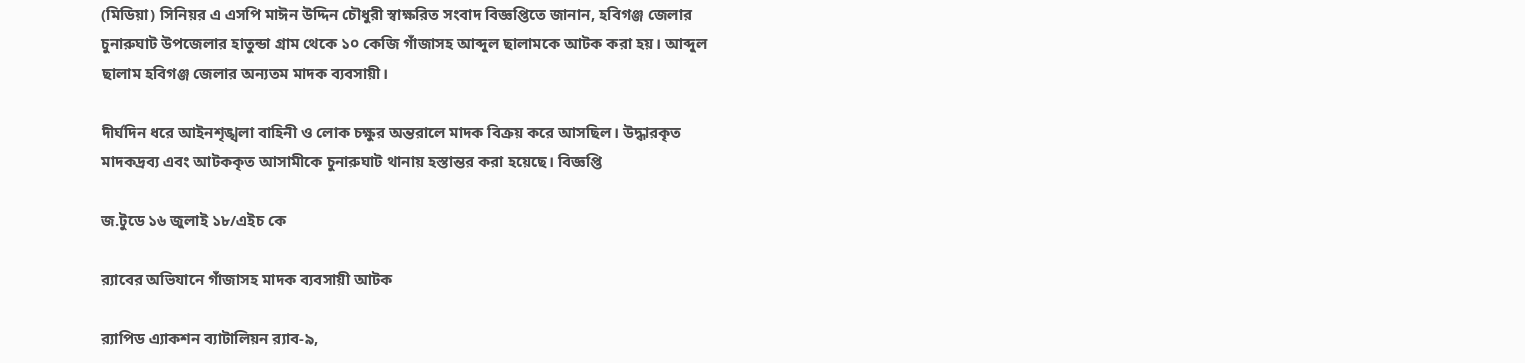(মিডিয়া) সিনিয়র এ এসপি মাঈন উদ্দিন চৌধুরী স্বাক্ষরিত সংবাদ বিজ্ঞপ্তিতে জানান, হবিগঞ্জ জেলার চুনারুঘাট উপজেলার হাতুন্ডা গ্রাম থেকে ১০ কেজি গাঁজাসহ আব্দুল ছালামকে আটক করা হয়। আব্দুল ছালাম হবিগঞ্জ জেলার অন্যতম মাদক ব্যবসায়ী।

দীর্ঘদিন ধরে আইনশৃঙ্খলা বাহিনী ও লোক চক্ষুর অন্তরালে মাদক বিক্রয় করে আসছিল। উদ্ধারকৃত মাদকদ্রব্য এবং আটককৃত আসামীকে চুনারুঘাট থানায় হস্তান্তর করা হয়েছে। বিজ্ঞপ্তি

জ.টুডে ১৬ জুলাই ১৮/এইচ কে

র‌্যাবের অভিযানে গাঁজাসহ মাদক ব্যবসায়ী আটক

র‌্যাপিড এ্যাকশন ব্যাটালিয়ন র‌্যাব-৯,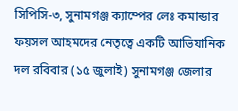সিপিসি-৩, সুনামগঞ্জ ক্যাম্পের লেঃ কমান্ডার ফয়সল আহমদের নেতৃত্বে একটি আভিযানিক দল রবিবার (১৫ জুলাই) সুনামগঞ্জ জেলার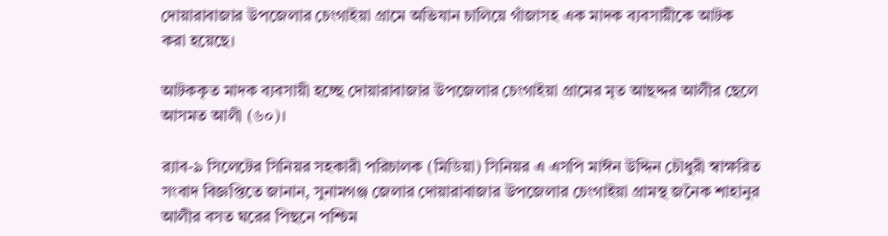দোয়ারাবাজার উপজেলার চেংগাইয়া গ্রামে অভিযান চালিয়ে গাঁজাসহ এক মাদক ব্যবসায়ীকে আটক করা হয়েছে।

আটককৃত মাদক ব্যবসায়ী হচ্ছে দোয়ারাবাজার উপজেলার চেংগাইয়া গ্রামের মৃত আছদ্দর আলীর ছেলে আসমত আলী (৬০)।

র‌্যাব-৯ সিলেটের সিনিয়র সহকারী পরিচালক (মিডিয়া) সিনিয়র এ এসপি মাঈন উদ্দিন চৌধুরী স্বাক্ষরিত সংবাদ বিজ্ঞপ্তিতে জানান, সুনামগঞ্জ জেলার দোয়ারাবাজার উপজেলার চেংগাইয়া গ্রামস্থ জনৈক শাহানুর আলীর বসত ঘরের পিছনে পশ্চিম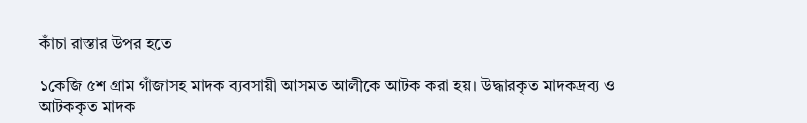কাঁচা রাস্তার উপর হতে

১কেজি ৫শ গ্রাম গাঁজাসহ মাদক ব্যবসায়ী আসমত আলীকে আটক করা হয়। উদ্ধারকৃত মাদকদ্রব্য ও আটককৃত মাদক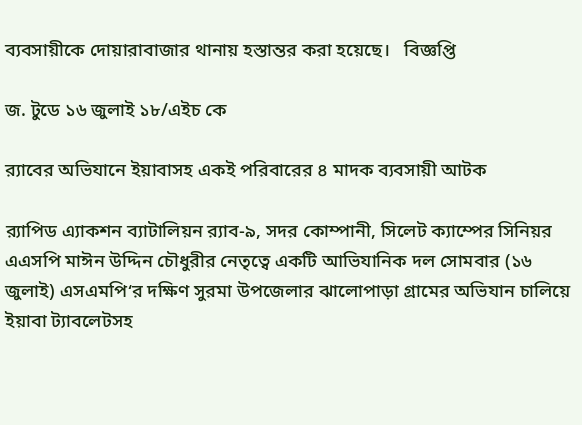ব্যবসায়ীকে দোয়ারাবাজার থানায় হস্তান্তর করা হয়েছে।   বিজ্ঞপ্তি

জ. টুডে ১৬ জুলাই ১৮/এইচ কে

র‌্যাবের অভিযানে ইয়াবাসহ একই পরিবারের ৪ মাদক ব্যবসায়ী আটক

র‌্যাপিড এ্যাকশন ব্যাটালিয়ন র‌্যাব-৯, সদর কোম্পানী, সিলেট ক্যাম্পের সিনিয়র এএসপি মাঈন উদ্দিন চৌধুরীর নেতৃত্বে একটি আভিযানিক দল সোমবার (১৬ জুলাই) এসএমপি‘র দক্ষিণ সুরমা উপজেলার ঝালোপাড়া গ্রামের অভিযান চালিয়ে ইয়াবা ট্যাবলেটসহ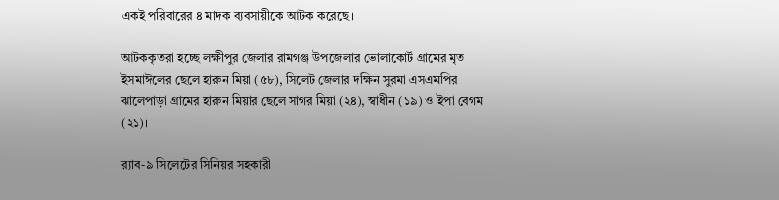একই পরিবারের ৪ মাদক ব্যবসায়ীকে আটক করেছে।

আটককৃতরা হচ্ছে লক্ষীপুর জেলার রামগঞ্জ উপজেলার ভোলাকোর্ট গ্রামের মৃত ইসমাঈলের ছেলে হারুন মিয়া (৫৮), সিলেট জেলার দক্ষিন সুরমা এসএমপির ঝালেপাড়া গ্রামের হারুন মিয়ার ছেলে সাগর মিয়া (২৪), স্বাধীন (১৯) ও ইপা বেগম (২১)।

র‌্যাব-৯ সিলেটের সিনিয়র সহকারী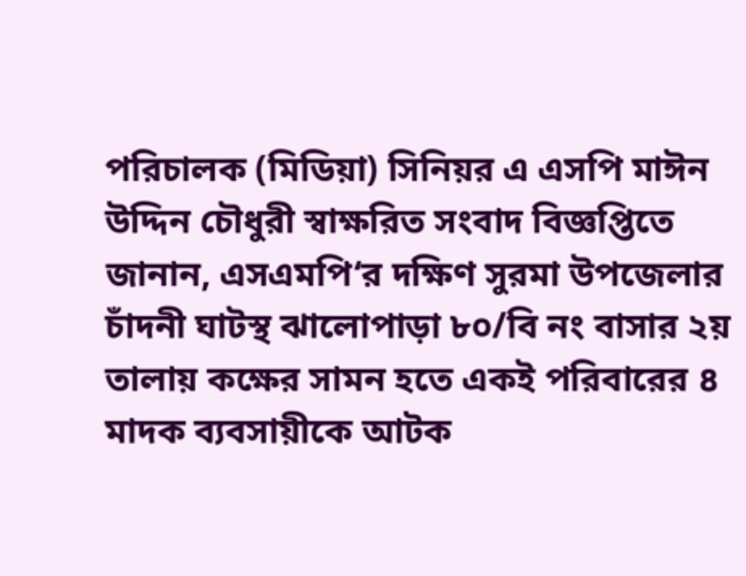পরিচালক (মিডিয়া) সিনিয়র এ এসপি মাঈন উদ্দিন চৌধুরী স্বাক্ষরিত সংবাদ বিজ্ঞপ্তিতে জানান, এসএমপি‘র দক্ষিণ সুরমা উপজেলার চাঁদনী ঘাটস্থ ঝালোপাড়া ৮০/বি নং বাসার ২য় তালায় কক্ষের সামন হতে একই পরিবারের ৪ মাদক ব্যবসায়ীকে আটক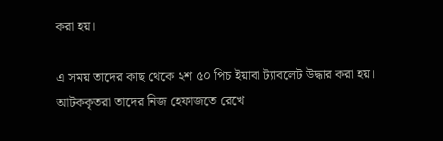করা হয়।

এ সময় তাদের কাছ থেকে ২শ ৫০ পিচ ইয়াবা ট্যাবলেট উদ্ধার করা হয়। আটককৃতরা তাদের নিজ হেফাজতে রেখে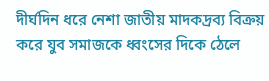দীর্ঘদিন ধরে নেশা জাতীয় মাদকদ্রব্য বিক্রয় করে যুব সমাজকে ধ্বংসের দিকে ঠেলে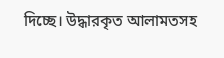দিচ্ছে। উদ্ধারকৃত আলামতসহ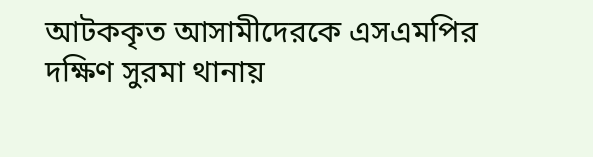আটককৃত আসামীদেরকে এসএমপির দক্ষিণ সুরমা থানায়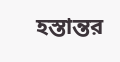হস্তান্তর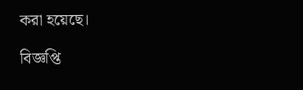করা হয়েছে।

বিজ্ঞপ্তি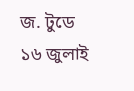জ. টুডে ১৬ জুলাই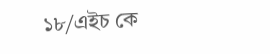১৮/এইচ কে